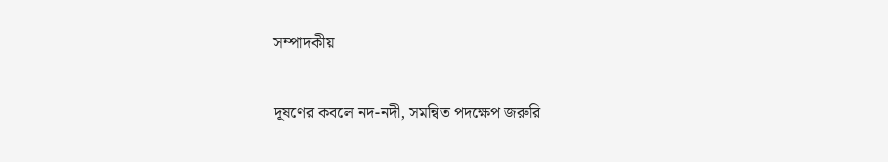সম্পাদকীয়

দূষণের কবলে নদ-নদী, সমন্বিত পদক্ষেপ জরুরি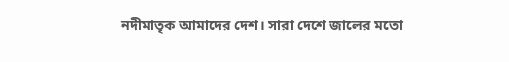নদীমাতৃক আমাদের দেশ। সারা দেশে জালের মতো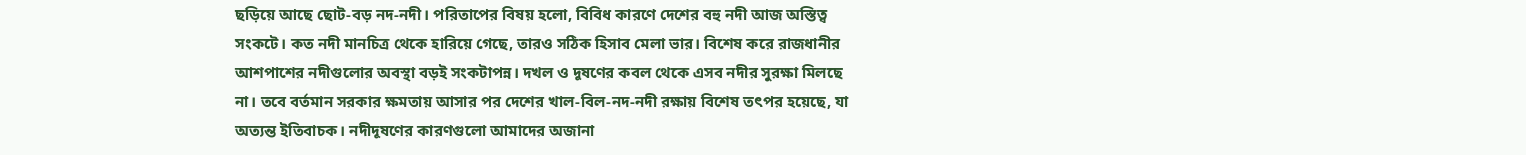ছড়িয়ে আছে ছোট-বড় নদ-নদী। পরিতাপের বিষয় হলো, বিবিধ কারণে দেশের বহু নদী আজ অস্তিত্ব সংকটে। কত নদী মানচিত্র থেকে হারিয়ে গেছে, তারও সঠিক হিসাব মেলা ভার। বিশেষ করে রাজধানীর আশপাশের নদীগুলোর অবস্থা বড়ই সংকটাপন্ন। দখল ও দূষণের কবল থেকে এসব নদীর সুরক্ষা মিলছে না। তবে বর্তমান সরকার ক্ষমতায় আসার পর দেশের খাল-বিল-নদ-নদী রক্ষায় বিশেষ তৎপর হয়েছে, যা অত্যন্ত ইতিবাচক। নদীদূষণের কারণগুলো আমাদের অজানা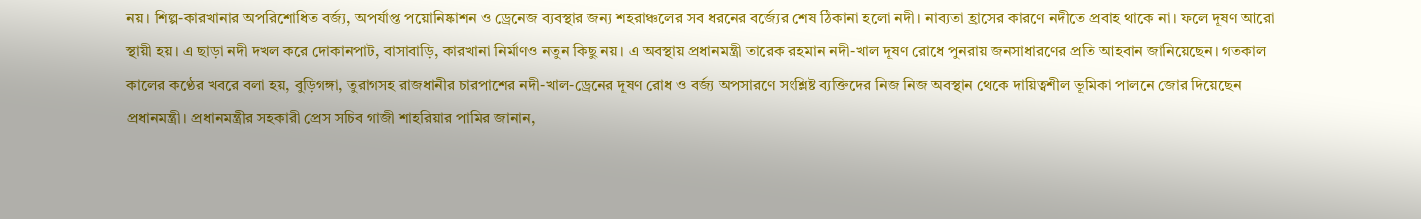নয়। শিল্প-কারখানার অপরিশোধিত বর্জ্য, অপর্যাপ্ত পয়োনিষ্কাশন ও ড্রেনেজ ব্যবস্থার জন্য শহরাঞ্চলের সব ধরনের বর্জ্যের শেষ ঠিকানা হলো নদী। নাব্যতা হ্রাসের কারণে নদীতে প্রবাহ থাকে না। ফলে দূষণ আরো স্থায়ী হয়। এ ছাড়া নদী দখল করে দোকানপাট, বাসাবাড়ি, কারখানা নির্মাণও নতুন কিছু নয়। এ অবস্থায় প্রধানমন্ত্রী তারেক রহমান নদী-খাল দূষণ রোধে পুনরায় জনসাধারণের প্রতি আহবান জানিয়েছেন। গতকাল কালের কণ্ঠের খবরে বলা হয়, বুড়িগঙ্গা, তুরাগসহ রাজধানীর চারপাশের নদী-খাল-ড্রেনের দূষণ রোধ ও বর্জ্য অপসারণে সংশ্লিষ্ট ব্যক্তিদের নিজ নিজ অবস্থান থেকে দায়িত্বশীল ভূমিকা পালনে জোর দিয়েছেন প্রধানমন্ত্রী। প্রধানমন্ত্রীর সহকারী প্রেস সচিব গাজী শাহরিয়ার পামির জানান,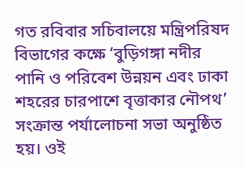গত রবিবার সচিবালয়ে মন্ত্রিপরিষদ বিভাগের কক্ষে ‘বুড়িগঙ্গা নদীর পানি ও পরিবেশ উন্নয়ন এবং ঢাকা শহরের চারপাশে বৃত্তাকার নৌপথ’ সংক্রান্ত পর্যালোচনা সভা অনুষ্ঠিত হয়। ওই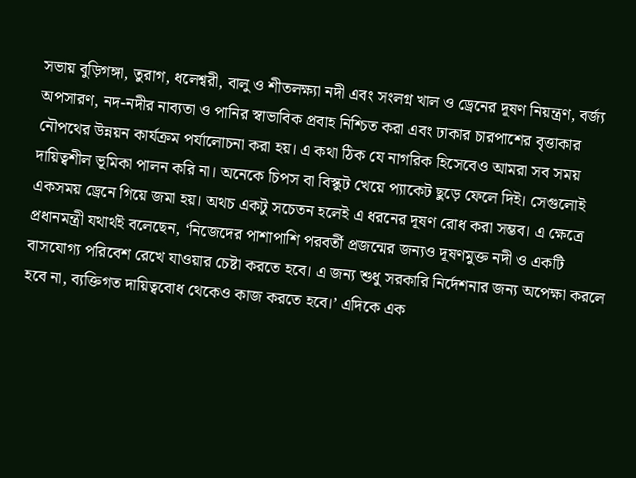সভায় বুড়িগঙ্গা, তুরাগ, ধলেশ্বরী, বালু ও শীতলক্ষ্যা নদী এবং সংলগ্ন খাল ও ড্রেনের দূষণ নিয়ন্ত্রণ, বর্জ্য অপসারণ, নদ-নদীর নাব্যতা ও পানির স্বাভাবিক প্রবাহ নিশ্চিত করা এবং ঢাকার চারপাশের বৃত্তাকার নৌপথের উন্নয়ন কার্যক্রম পর্যালোচনা করা হয়। এ কথা ঠিক যে নাগরিক হিসেবেও আমরা সব সময় দায়িত্বশীল ভূমিকা পালন করি না। অনেকে চিপস বা বিস্কুট খেয়ে প্যাকেট ছুড়ে ফেলে দিই। সেগুলোই একসময় ড্রেনে গিয়ে জমা হয়। অথচ একটু সচেতন হলেই এ ধরনের দূষণ রোধ করা সম্ভব। এ ক্ষেত্রে প্রধানমন্ত্রী যথার্থই বলেছেন, ‘নিজেদের পাশাপাশি পরবর্তী প্রজন্মের জন্যও দূষণমুক্ত নদী ও একটি বাসযোগ্য পরিবেশ রেখে যাওয়ার চেষ্টা করতে হবে। এ জন্য শুধু সরকারি নির্দেশনার জন্য অপেক্ষা করলে হবে না, ব্যক্তিগত দায়িত্ববোধ থেকেও কাজ করতে হবে।’ এদিকে এক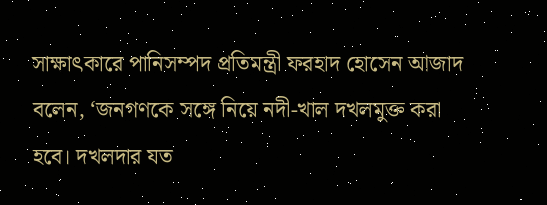সাক্ষাৎকারে পানিসম্পদ প্রতিমন্ত্রী ফরহাদ হোসেন আজাদ বলেন, ‘জনগণকে সঙ্গে নিয়ে নদী-খাল দখলমুক্ত করা হবে। দখলদার যত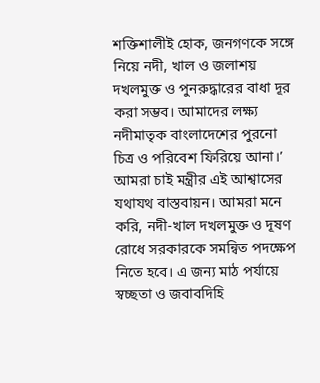শক্তিশালীই হোক, জনগণকে সঙ্গে নিয়ে নদী, খাল ও জলাশয় দখলমুক্ত ও পুনরুদ্ধারের বাধা দূর করা সম্ভব। আমাদের লক্ষ্য নদীমাতৃক বাংলাদেশের পুরনো চিত্র ও পরিবেশ ফিরিয়ে আনা।’ আমরা চাই মন্ত্রীর এই আশ্বাসের যথাযথ বাস্তবায়ন। আমরা মনে করি, নদী-খাল দখলমুক্ত ও দূষণ রোধে সরকারকে সমন্বিত পদক্ষেপ নিতে হবে। এ জন্য মাঠ পর্যায়ে স্বচ্ছতা ও জবাবদিহি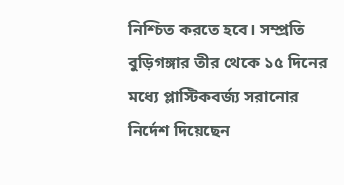নিশ্চিত করতে হবে। সম্প্রতি বুড়িগঙ্গার তীর থেকে ১৫ দিনের মধ্যে প্লাস্টিকবর্জ্য সরানোর নির্দেশ দিয়েছেন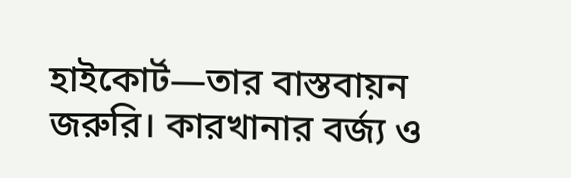হাইকোর্ট—তার বাস্তবায়ন জরুরি। কারখানার বর্জ্য ও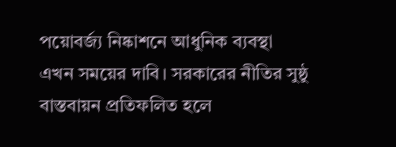পয়োবর্জ্য নিষ্কাশনে আধুনিক ব্যবস্থা এখন সময়ের দাবি। সরকারের নীতির সুষ্ঠু বাস্তবায়ন প্রতিফলিত হলে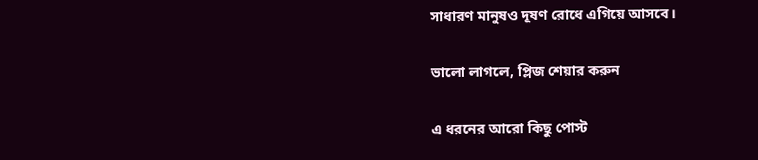সাধারণ মানুষও দূষণ রোধে এগিয়ে আসবে।

ভালো লাগলে, প্লিজ শেয়ার করুন

এ ধরনের আরো কিছু পোস্ট